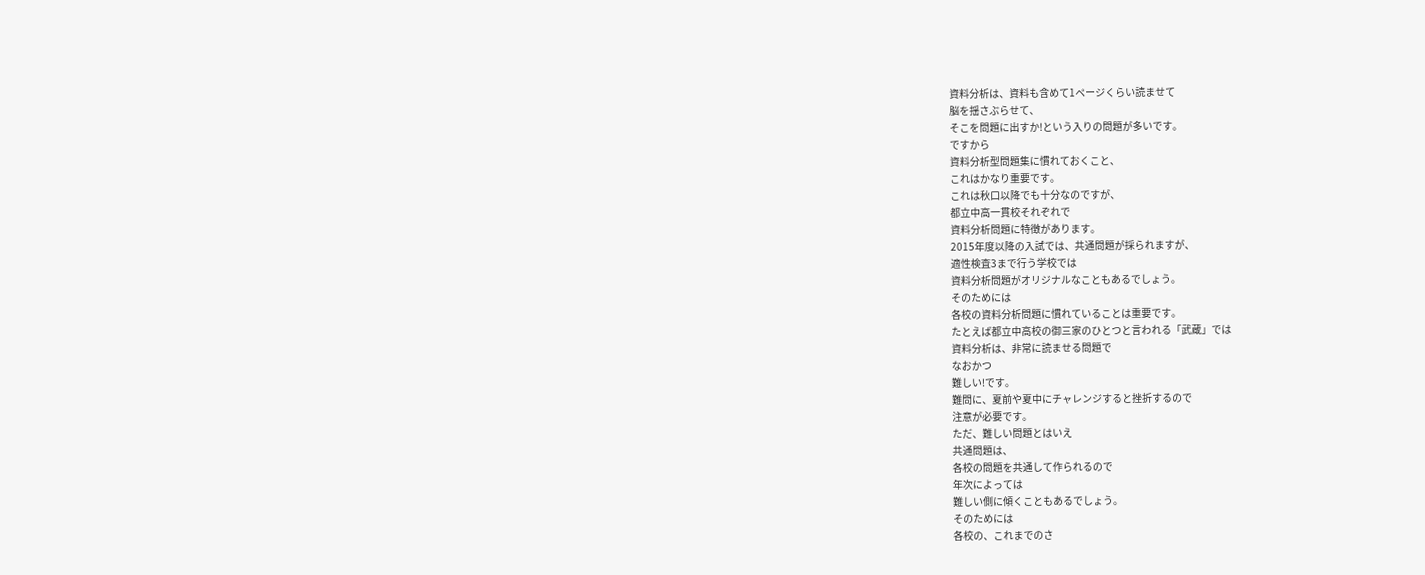資料分析は、資料も含めて1ページくらい読ませて
脳を揺さぶらせて、
そこを問題に出すか!という入りの問題が多いです。
ですから
資料分析型問題集に慣れておくこと、
これはかなり重要です。
これは秋口以降でも十分なのですが、
都立中高一貫校それぞれで
資料分析問題に特徴があります。
2015年度以降の入試では、共通問題が採られますが、
適性検査3まで行う学校では
資料分析問題がオリジナルなこともあるでしょう。
そのためには
各校の資料分析問題に慣れていることは重要です。
たとえば都立中高校の御三家のひとつと言われる「武蔵」では
資料分析は、非常に読ませる問題で
なおかつ
難しい!です。
難問に、夏前や夏中にチャレンジすると挫折するので
注意が必要です。
ただ、難しい問題とはいえ
共通問題は、
各校の問題を共通して作られるので
年次によっては
難しい側に傾くこともあるでしょう。
そのためには
各校の、これまでのさ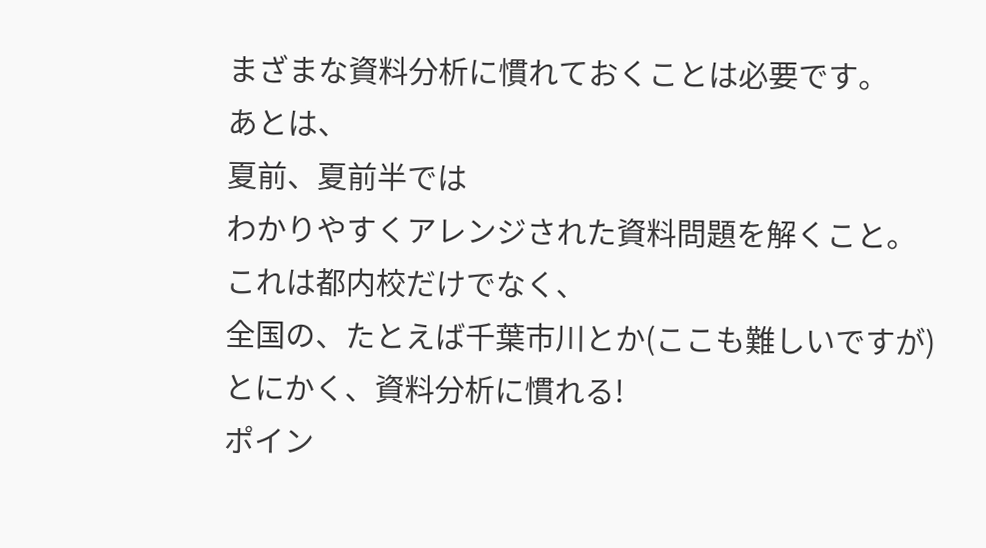まざまな資料分析に慣れておくことは必要です。
あとは、
夏前、夏前半では
わかりやすくアレンジされた資料問題を解くこと。
これは都内校だけでなく、
全国の、たとえば千葉市川とか(ここも難しいですが)
とにかく、資料分析に慣れる!
ポイン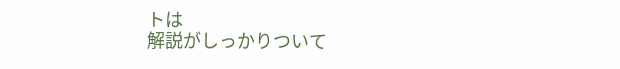トは
解説がしっかりついて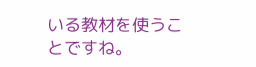いる教材を使うことですね。